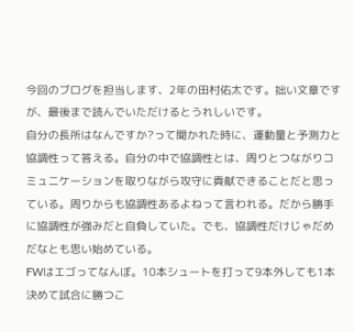今回のブログを担当します、2年の田村佑太です。拙い文章ですが、最後まで読んでいただけるとうれしいです。
自分の長所はなんですか?って聞かれた時に、運動量と予測力と協調性って答える。自分の中で協調性とは、周りとつながりコミュニケーションを取りながら攻守に貢献できることだと思っている。周りからも協調性あるよねって言われる。だから勝手に協調性が強みだと自負していた。でも、協調性だけじゃだめだなとも思い始めている。
FWはエゴってなんぼ。10本シュートを打って9本外しても1本決めて試合に勝つこ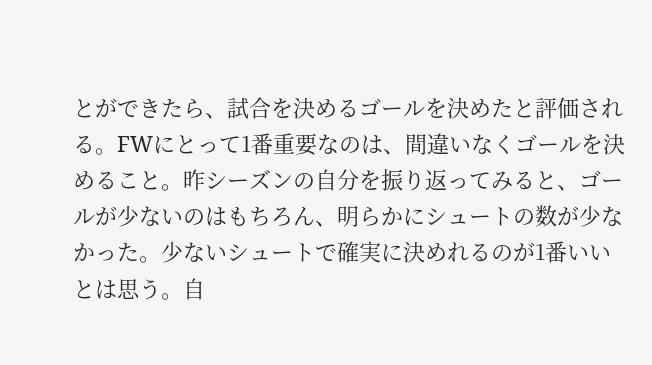とができたら、試合を決めるゴールを決めたと評価される。FWにとって1番重要なのは、間違いなくゴールを決めること。昨シーズンの自分を振り返ってみると、ゴールが少ないのはもちろん、明らかにシュートの数が少なかった。少ないシュートで確実に決めれるのが1番いいとは思う。自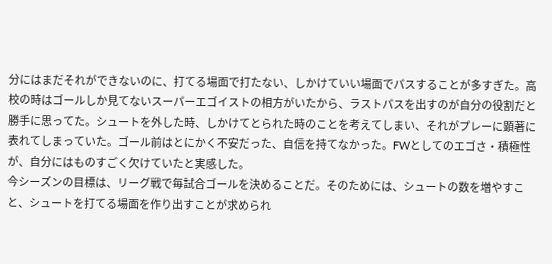分にはまだそれができないのに、打てる場面で打たない、しかけていい場面でパスすることが多すぎた。高校の時はゴールしか見てないスーパーエゴイストの相方がいたから、ラストパスを出すのが自分の役割だと勝手に思ってた。シュートを外した時、しかけてとられた時のことを考えてしまい、それがプレーに顕著に表れてしまっていた。ゴール前はとにかく不安だった、自信を持てなかった。FWとしてのエゴさ・積極性が、自分にはものすごく欠けていたと実感した。
今シーズンの目標は、リーグ戦で毎試合ゴールを決めることだ。そのためには、シュートの数を増やすこと、シュートを打てる場面を作り出すことが求められ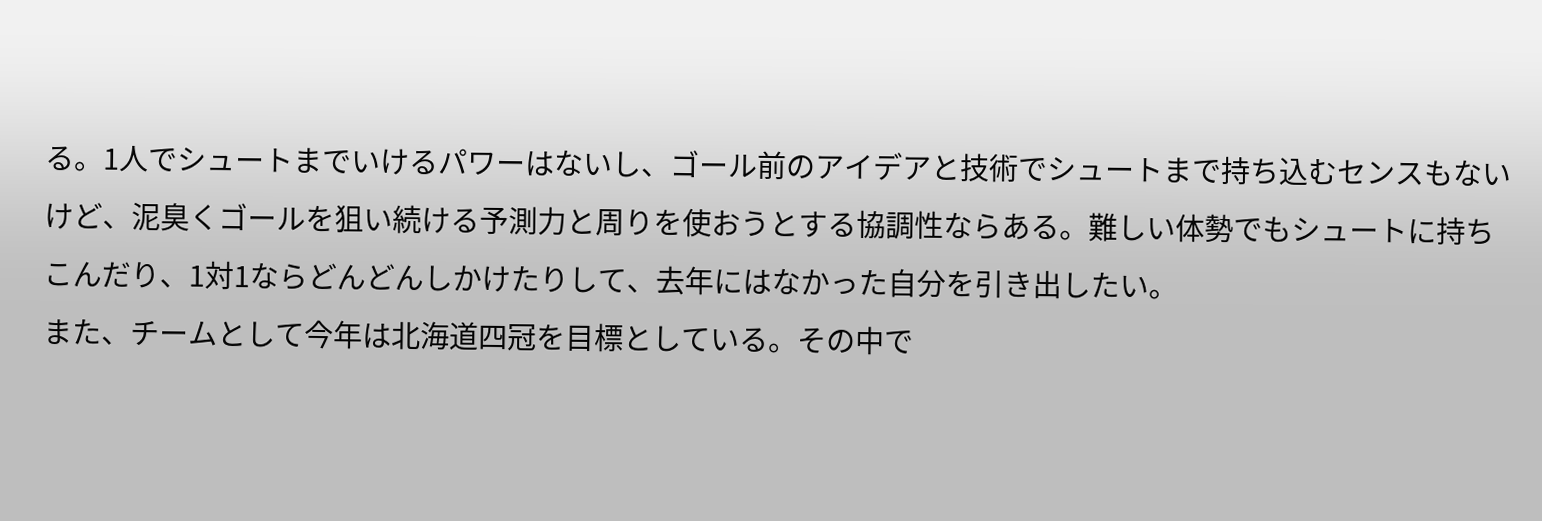る。1人でシュートまでいけるパワーはないし、ゴール前のアイデアと技術でシュートまで持ち込むセンスもないけど、泥臭くゴールを狙い続ける予測力と周りを使おうとする協調性ならある。難しい体勢でもシュートに持ちこんだり、1対1ならどんどんしかけたりして、去年にはなかった自分を引き出したい。
また、チームとして今年は北海道四冠を目標としている。その中で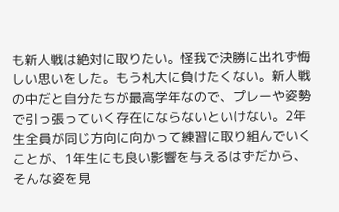も新人戦は絶対に取りたい。怪我で決勝に出れず悔しい思いをした。もう札大に負けたくない。新人戦の中だと自分たちが最高学年なので、プレーや姿勢で引っ張っていく存在にならないといけない。2年生全員が同じ方向に向かって練習に取り組んでいくことが、1年生にも良い影響を与えるはずだから、そんな姿を見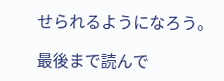せられるようになろう。

最後まで読んで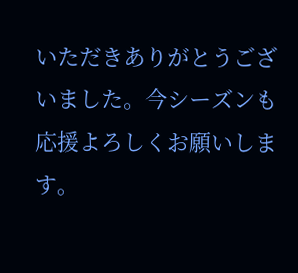いただきありがとうございました。今シーズンも応援よろしくお願いします。